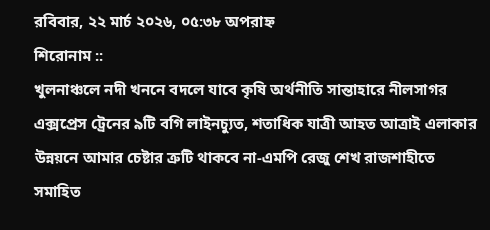রবিবার, ২২ মার্চ ২০২৬, ০৫:৩৮ অপরাহ্ন
শিরোনাম ::
খুলনাঞ্চলে নদী খননে বদলে যাবে কৃষি অর্থনীতি সান্তাহারে নীলসাগর এক্সপ্রেস ট্রেনের ৯টি বগি লাইনচ্যুত, শতাধিক যাত্রী আহত আত্রাই এলাকার উন্নয়নে আমার চেষ্টার ত্রুটি থাকবে না-এমপি রেজু শেখ রাজশাহীতে সমাহিত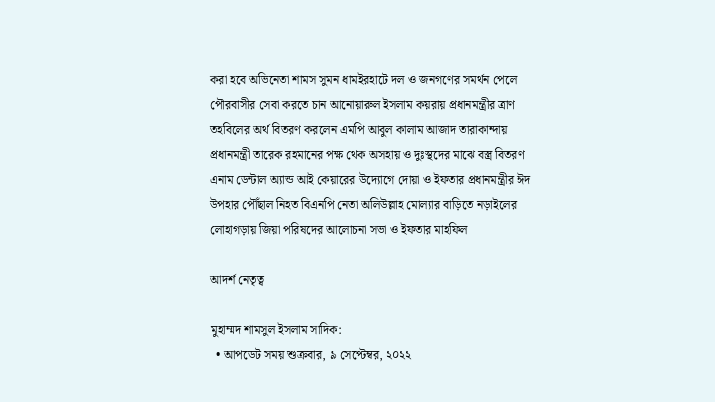করা হবে অভিনেতা শামস সুমন ধামইরহাটে দল ও জনগণের সমর্থন পেলে পৌরবাসীর সেবা করতে চান আনোয়ারুল ইসলাম কয়রায় প্রধানমন্ত্রীর ত্রাণ তহবিলের অর্থ বিতরণ করলেন এমপি আবুল কালাম আজাদ তারাকান্দায় প্রধানমন্ত্রী তারেক রহমানের পক্ষ থেক অসহায় ও দুঃস্থদের মাঝে বস্ত্র বিতরণ এনাম ডেন্টাল অ্যান্ড আই কেয়ারের উদ্যোগে দোয়া ও ইফতার প্রধানমন্ত্রীর ঈদ উপহার পৌঁছাল নিহত বিএনপি নেতা অলিউল্লাহ মোল্যার বাড়িতে নড়াইলের লোহাগড়ায় জিয়া পরিষদের আলোচনা সভা ও ইফতার মাহফিল

আদর্শ নেতৃত্ব

মুহাম্মদ শামসুল ইসলাম সাদিক:
  • আপডেট সময় শুক্রবার, ৯ সেপ্টেম্বর, ২০২২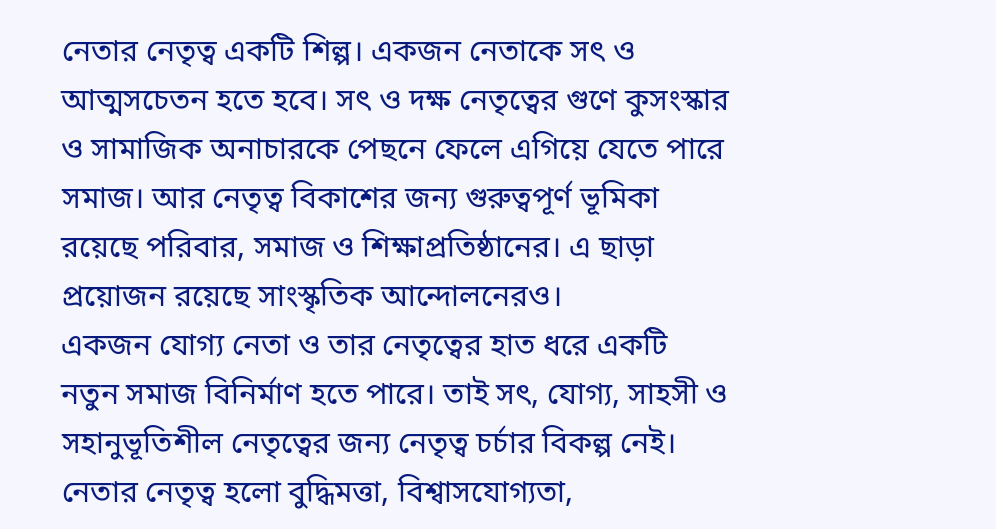নেতার নেতৃত্ব একটি শিল্প। একজন নেতাকে সৎ ও আত্মসচেতন হতে হবে। সৎ ও দক্ষ নেতৃত্বের গুণে কুসংস্কার ও সামাজিক অনাচারকে পেছনে ফেলে এগিয়ে যেতে পারে সমাজ। আর নেতৃত্ব বিকাশের জন্য গুরুত্বপূর্ণ ভূমিকা রয়েছে পরিবার, সমাজ ও শিক্ষাপ্রতিষ্ঠানের। এ ছাড়া প্রয়োজন রয়েছে সাংস্কৃতিক আন্দোলনেরও।
একজন যোগ্য নেতা ও তার নেতৃত্বের হাত ধরে একটি নতুন সমাজ বিনির্মাণ হতে পারে। তাই সৎ, যোগ্য, সাহসী ও সহানুভূতিশীল নেতৃত্বের জন্য নেতৃত্ব চর্চার বিকল্প নেই। নেতার নেতৃত্ব হলো বুদ্ধিমত্তা, বিশ্বাসযোগ্যতা,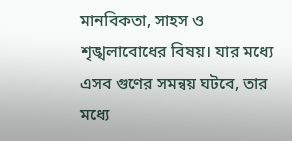মানবিকতা, সাহস ও শৃঙ্খলাবোধের বিষয়। যার মধ্যে এসব গুণের সমন্বয় ঘটবে, তার মধ্যে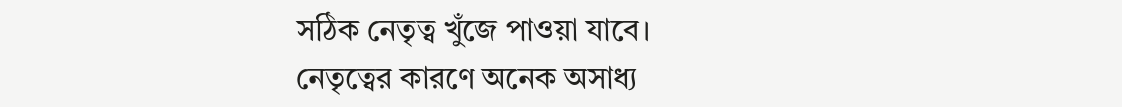সঠিক নেতৃত্ব খুঁজে পাওয়া যাবে।
নেতৃত্বের কারণে অনেক অসাধ্য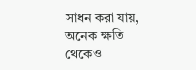সাধন করা যায়, অনেক ক্ষতি থেকেও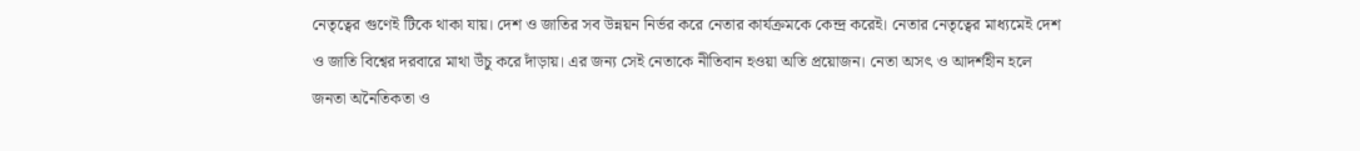নেতৃত্বের গুণেই টিকে থাকা যায়। দেশ ও জাতির সব উন্নয়ন নির্ভর করে নেতার কার্যক্রমকে কেন্দ্র করেই। নেতার নেতৃত্বের মাধ্যমেই দেশ ও জাতি বিশ্বের দরবারে মাথা উঁচু করে দাঁড়ায়। এর জন্য সেই নেতাকে নীতিবান হওয়া অতি প্রয়োজন। নেতা অসৎ ও আদর্শহীন হলে জনতা অনৈতিকতা ও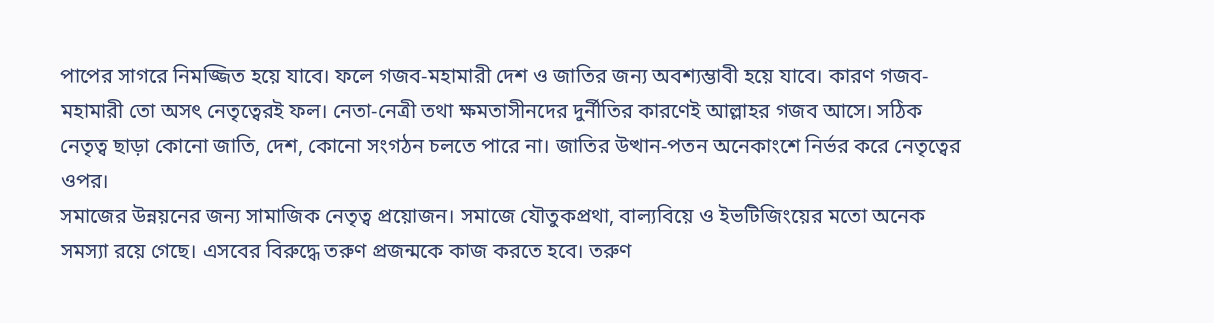পাপের সাগরে নিমজ্জিত হয়ে যাবে। ফলে গজব-মহামারী দেশ ও জাতির জন্য অবশ্যম্ভাবী হয়ে যাবে। কারণ গজব-মহামারী তো অসৎ নেতৃত্বেরই ফল। নেতা-নেত্রী তথা ক্ষমতাসীনদের দুর্নীতির কারণেই আল্লাহর গজব আসে। সঠিক নেতৃত্ব ছাড়া কোনো জাতি, দেশ, কোনো সংগঠন চলতে পারে না। জাতির উত্থান-পতন অনেকাংশে নির্ভর করে নেতৃত্বের ওপর।
সমাজের উন্নয়নের জন্য সামাজিক নেতৃত্ব প্রয়োজন। সমাজে যৌতুকপ্রথা, বাল্যবিয়ে ও ইভটিজিংয়ের মতো অনেক সমস্যা রয়ে গেছে। এসবের বিরুদ্ধে তরুণ প্রজন্মকে কাজ করতে হবে। তরুণ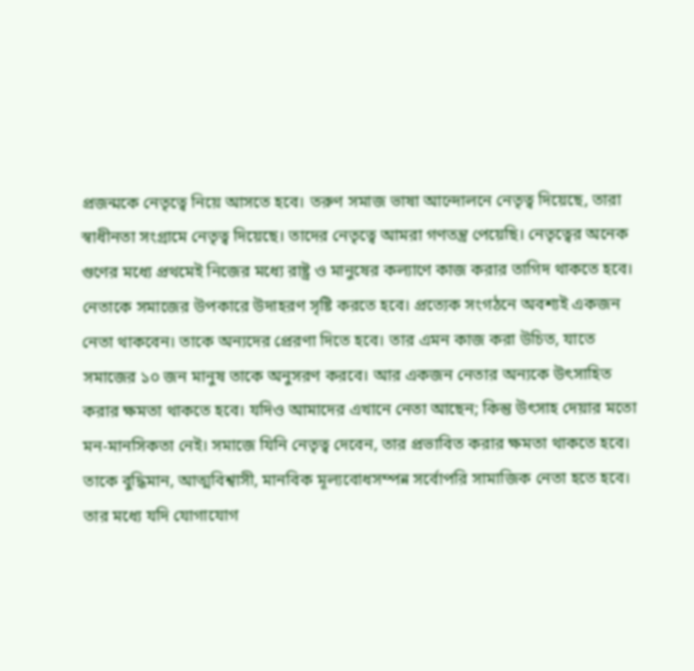প্রজন্মকে নেতৃত্বে নিয়ে আসতে হবে। তরুণ সমাজ ভাষা আন্দোলনে নেতৃত্ব দিয়েছে, তারা স্বাধীনতা সংগ্রামে নেতৃত্ব দিয়েছে। তাদের নেতৃত্বে আমরা গণতন্ত্র পেয়েছি। নেতৃত্বের অনেক গুণের মধ্যে প্রথমেই নিজের মধ্যে রাষ্ট্র ও মানুষের কল্যাণে কাজ করার তাগিদ থাকতে হবে। নেতাকে সমাজের উপকারে উদাহরণ সৃষ্টি করতে হবে। প্রত্যেক সংগঠনে অবশ্যই একজন নেতা থাকবেন। তাকে অন্যদের প্রেরণা দিতে হবে। তার এমন কাজ করা উচিত, যাতে সমাজের ১০ জন মানুষ তাকে অনুসরণ করবে। আর একজন নেতার অন্যকে উৎসাহিত করার ক্ষমতা থাকতে হবে। যদিও আমাদের এখানে নেতা আছেন; কিন্তু উৎসাহ দেয়ার মতো মন-মানসিকতা নেই। সমাজে যিনি নেতৃত্ব দেবেন, তার প্রভাবিত করার ক্ষমতা থাকতে হবে। তাকে বুদ্ধিমান, আত্মবিশ্বাসী, মানবিক মূল্যবোধসম্পন্ন সর্বোপরি সামাজিক নেতা হতে হবে। তার মধ্যে যদি যোগাযোগ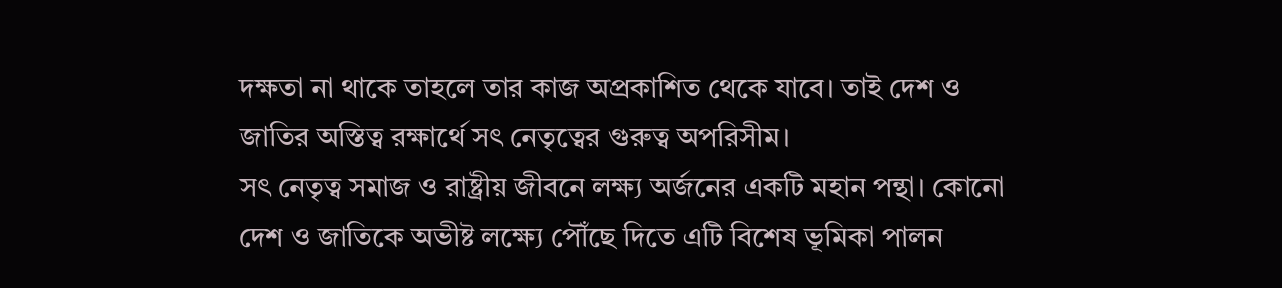দক্ষতা না থাকে তাহলে তার কাজ অপ্রকাশিত থেকে যাবে। তাই দেশ ও জাতির অস্তিত্ব রক্ষার্থে সৎ নেতৃত্বের গুরুত্ব অপরিসীম।
সৎ নেতৃত্ব সমাজ ও রাষ্ট্রীয় জীবনে লক্ষ্য অর্জনের একটি মহান পন্থা। কোনো দেশ ও জাতিকে অভীষ্ট লক্ষ্যে পৌঁছে দিতে এটি বিশেষ ভূমিকা পালন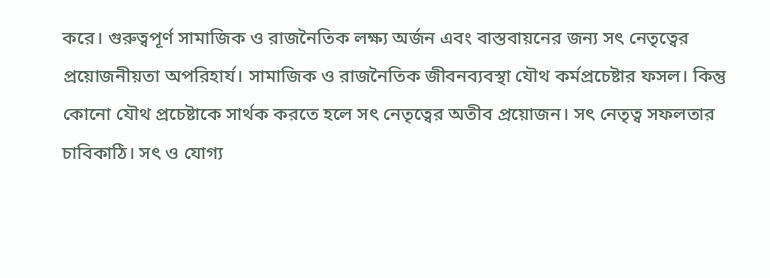করে। গুরুত্বপূর্ণ সামাজিক ও রাজনৈতিক লক্ষ্য অর্জন এবং বাস্তবায়নের জন্য সৎ নেতৃত্বের প্রয়োজনীয়তা অপরিহার্য। সামাজিক ও রাজনৈতিক জীবনব্যবস্থা যৌথ কর্মপ্রচেষ্টার ফসল। কিন্তু কোনো যৌথ প্রচেষ্টাকে সার্থক করতে হলে সৎ নেতৃত্বের অতীব প্রয়োজন। সৎ নেতৃত্ব সফলতার চাবিকাঠি। সৎ ও যোগ্য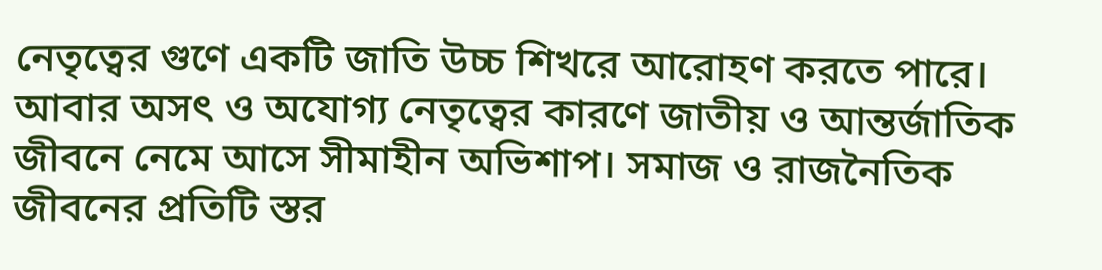নেতৃত্বের গুণে একটি জাতি উচ্চ শিখরে আরোহণ করতে পারে। আবার অসৎ ও অযোগ্য নেতৃত্বের কারণে জাতীয় ও আন্তর্জাতিক জীবনে নেমে আসে সীমাহীন অভিশাপ। সমাজ ও রাজনৈতিক জীবনের প্রতিটি স্তর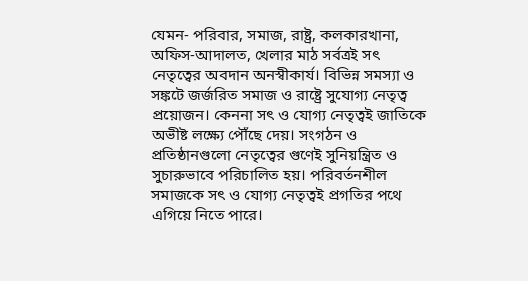যেমন- পরিবার, সমাজ, রাষ্ট্র, কলকারখানা, অফিস-আদালত, খেলার মাঠ সর্বত্রই সৎ নেতৃত্বের অবদান অনস্বীকার্য। বিভিন্ন সমস্যা ও সঙ্কটে জর্জরিত সমাজ ও রাষ্ট্রে সুযোগ্য নেতৃত্ব প্রয়োজন। কেননা সৎ ও যোগ্য নেতৃত্বই জাতিকে অভীষ্ট লক্ষ্যে পৌঁছে দেয়। সংগঠন ও প্রতিষ্ঠানগুলো নেতৃত্বের গুণেই সুনিয়ন্ত্রিত ও সুচারুভাবে পরিচালিত হয়। পরিবর্তনশীল সমাজকে সৎ ও যোগ্য নেতৃত্বই প্রগতির পথে এগিয়ে নিতে পারে।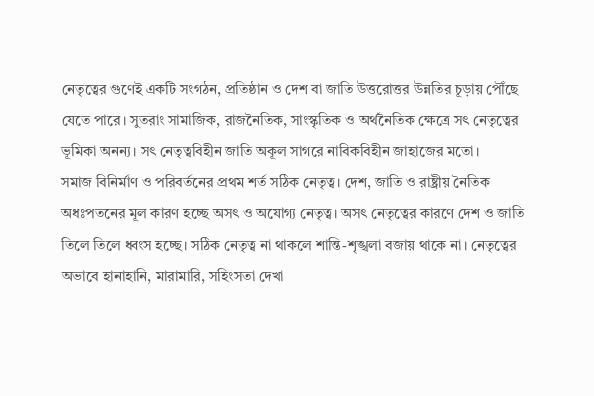নেতৃত্বের গুণেই একটি সংগঠন, প্রতিষ্ঠান ও দেশ বা জাতি উত্তরোত্তর উন্নতির চূড়ায় পৌঁছে যেতে পারে। সুতরাং সামাজিক, রাজনৈতিক, সাংস্কৃতিক ও অর্থনৈতিক ক্ষেত্রে সৎ নেতৃত্বের ভূমিকা অনন্য। সৎ নেতৃত্ববিহীন জাতি অকূল সাগরে নাবিকবিহীন জাহাজের মতো।
সমাজ বিনির্মাণ ও পরিবর্তনের প্রথম শর্ত সঠিক নেতৃত্ব। দেশ, জাতি ও রাষ্ট্রীয় নৈতিক অধঃপতনের মূল কারণ হচ্ছে অসৎ ও অযোগ্য নেতৃত্ব। অসৎ নেতৃত্বের কারণে দেশ ও জাতি তিলে তিলে ধ্বংস হচ্ছে। সঠিক নেতৃত্ব না থাকলে শান্তি-শৃঙ্খলা বজায় থাকে না। নেতৃত্বের অভাবে হানাহানি, মারামারি, সহিংসতা দেখা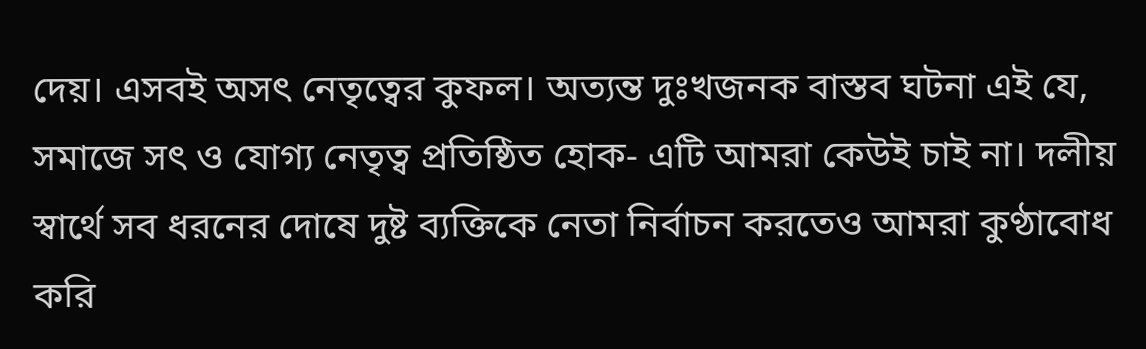দেয়। এসবই অসৎ নেতৃত্বের কুফল। অত্যন্ত দুঃখজনক বাস্তব ঘটনা এই যে, সমাজে সৎ ও যোগ্য নেতৃত্ব প্রতিষ্ঠিত হোক- এটি আমরা কেউই চাই না। দলীয় স্বার্থে সব ধরনের দোষে দুষ্ট ব্যক্তিকে নেতা নির্বাচন করতেও আমরা কুণ্ঠাবোধ করি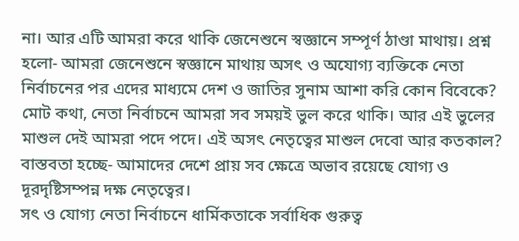না। আর এটি আমরা করে থাকি জেনেশুনে স্বজ্ঞানে সম্পূর্ণ ঠাণ্ডা মাথায়। প্রশ্ন হলো- আমরা জেনেশুনে স্বজ্ঞানে মাথায় অসৎ ও অযোগ্য ব্যক্তিকে নেতা নির্বাচনের পর এদের মাধ্যমে দেশ ও জাতির সুনাম আশা করি কোন বিবেকে? মোট কথা, নেতা নির্বাচনে আমরা সব সময়ই ভুল করে থাকি। আর এই ভুলের মাশুল দেই আমরা পদে পদে। এই অসৎ নেতৃত্বের মাশুল দেবো আর কতকাল? বাস্তবতা হচ্ছে- আমাদের দেশে প্রায় সব ক্ষেত্রে অভাব রয়েছে যোগ্য ও দূরদৃষ্টিসম্পন্ন দক্ষ নেতৃত্বের।
সৎ ও যোগ্য নেতা নির্বাচনে ধার্মিকতাকে সর্বাধিক গুরুত্ব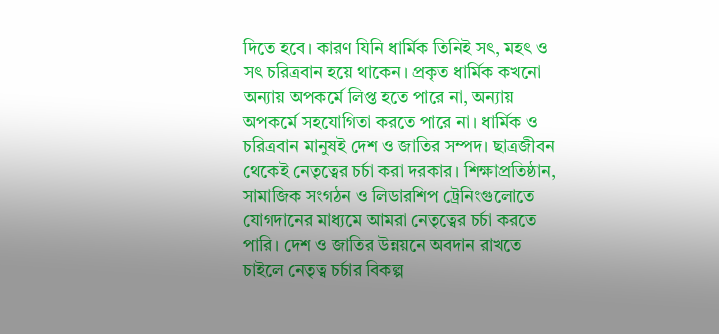দিতে হবে। কারণ যিনি ধার্মিক তিনিই সৎ, মহৎ ও সৎ চরিত্রবান হয়ে থাকেন। প্রকৃত ধার্মিক কখনো অন্যায় অপকর্মে লিপ্ত হতে পারে না, অন্যায় অপকর্মে সহযোগিতা করতে পারে না। ধার্মিক ও চরিত্রবান মানুষই দেশ ও জাতির সম্পদ। ছাত্রজীবন থেকেই নেতৃত্বের চর্চা করা দরকার। শিক্ষাপ্রতিষ্ঠান, সামাজিক সংগঠন ও লিডারশিপ ট্রেনিংগুলোতে যোগদানের মাধ্যমে আমরা নেতৃত্বের চর্চা করতে পারি। দেশ ও জাতির উন্নয়নে অবদান রাখতে চাইলে নেতৃত্ব চর্চার বিকল্প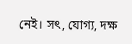নেই। সৎ, যোগ্য, দক্ষ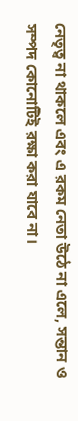নেতৃত্ব না থাকলে এবং এ রকম নেতা উঠে না এলে, সন্তান ও সম্পদ কোনোটিই রক্ষা করা যাবে না।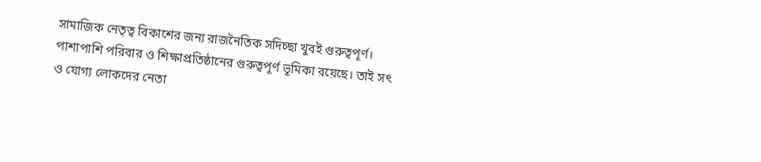সামাজিক নেতৃত্ব বিকাশের জন্য রাজনৈতিক সদিচ্ছা খুবই গুরুত্বপূর্ণ। পাশাপাশি পরিবার ও শিক্ষাপ্রতিষ্ঠানের গুরুত্বপূর্ণ ভূমিকা রয়েছে। তাই সৎ ও যোগ্য লোকদের নেতা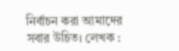নির্বাচন করা আমাদের সবার উচিত। লেখক :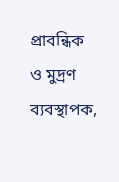প্রাবন্ধিক ও মুদ্রণ ব্যবস্থাপক,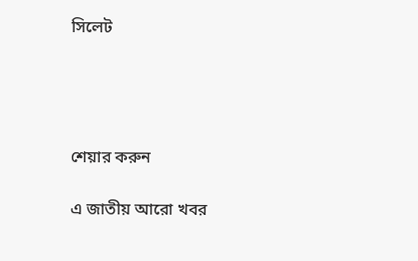সিলেট




শেয়ার করুন

এ জাতীয় আরো খবর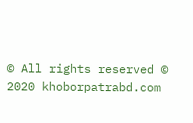© All rights reserved © 2020 khoborpatrabd.com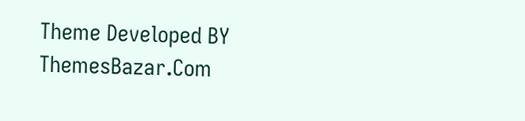Theme Developed BY ThemesBazar.Com